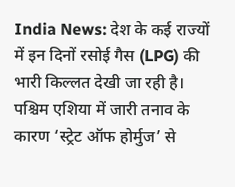India News: देश के कई राज्यों में इन दिनों रसोई गैस (LPG) की भारी किल्लत देखी जा रही है। पश्चिम एशिया में जारी तनाव के कारण ‘स्ट्रेट ऑफ होर्मुज’ से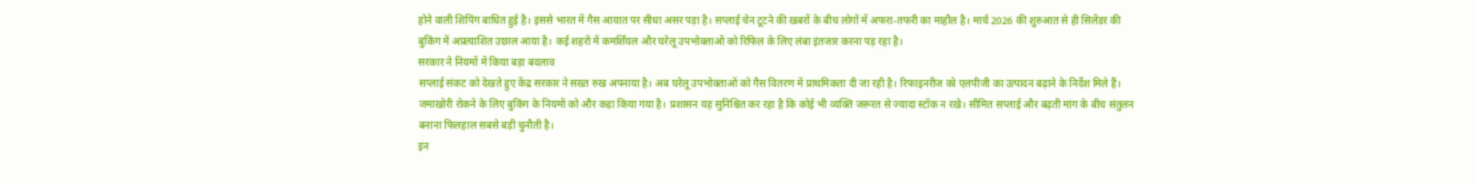होने वाली शिपिंग बाधित हुई है। इससे भारत में गैस आयात पर सीधा असर पड़ा है। सप्लाई चेन टूटने की खबरों के बीच लोगों में अफरा-तफरी का माहौल है। मार्च 2026 की शुरुआत से ही सिलेंडर की बुकिंग में अप्रत्याशित उछाल आया है। कई शहरों में कमर्शियल और घरेलू उपभोक्ताओं को रिफिल के लिए लंबा इंतजार करना पड़ रहा है।
सरकार ने नियमों में किया बड़ा बदलाव
सप्लाई संकट को देखते हुए केंद्र सरकार ने सख्त रुख अपनाया है। अब घरेलू उपभोक्ताओं को गैस वितरण में प्राथमिकता दी जा रही है। रिफाइनरीज को एलपीजी का उत्पादन बढ़ाने के निर्देश मिले हैं। जमाखोरी रोकने के लिए बुकिंग के नियमों को और कड़ा किया गया है। प्रशासन यह सुनिश्चित कर रहा है कि कोई भी व्यक्ति जरूरत से ज्यादा स्टॉक न रखे। सीमित सप्लाई और बढ़ती मांग के बीच संतुलन बनाना फिलहाल सबसे बड़ी चुनौती है।
इन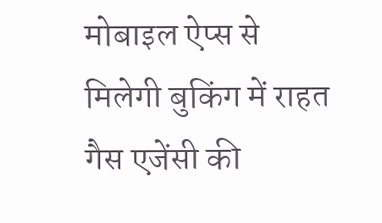मोबाइल ऐप्स से मिलेगी बुकिंग में राहत
गैस एजेंसी की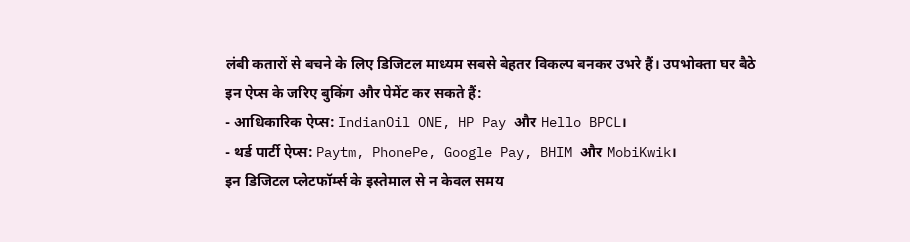लंबी कतारों से बचने के लिए डिजिटल माध्यम सबसे बेहतर विकल्प बनकर उभरे हैं। उपभोक्ता घर बैठे इन ऐप्स के जरिए बुकिंग और पेमेंट कर सकते हैं:
- आधिकारिक ऐप्स: IndianOil ONE, HP Pay और Hello BPCL।
- थर्ड पार्टी ऐप्स: Paytm, PhonePe, Google Pay, BHIM और MobiKwik।
इन डिजिटल प्लेटफॉर्म्स के इस्तेमाल से न केवल समय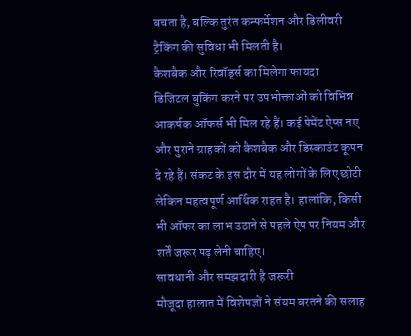बचता है, बल्कि तुरंत कन्फर्मेशन और डिलीवरी ट्रैकिंग की सुविधा भी मिलती है।
कैशबैक और रिवॉर्ड्स का मिलेगा फायदा
डिजिटल बुकिंग करने पर उपभोक्ताओं को विभिन्न आकर्षक ऑफर्स भी मिल रहे हैं। कई पेमेंट ऐप्स नए और पुराने ग्राहकों को कैशबैक और डिस्काउंट कूपन दे रहे हैं। संकट के इस दौर में यह लोगों के लिए छोटी लेकिन महत्वपूर्ण आर्थिक राहत है। हालांकि, किसी भी ऑफर का लाभ उठाने से पहले ऐप पर नियम और शर्तें जरूर पढ़ लेनी चाहिए।
सावधानी और समझदारी है जरूरी
मौजूदा हालात में विशेषज्ञों ने संयम बरतने की सलाह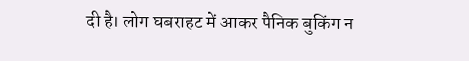दी है। लोग घबराहट में आकर पैनिक बुकिंग न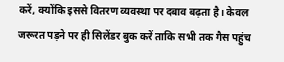करें, क्योंकि इससे वितरण व्यवस्था पर दबाव बढ़ता है। केवल जरूरत पड़ने पर ही सिलेंडर बुक करें ताकि सभी तक गैस पहुंच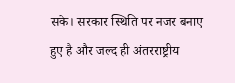सके। सरकार स्थिति पर नजर बनाए हुए है और जल्द ही अंतरराष्ट्रीय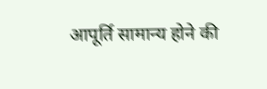आपूर्ति सामान्य होने की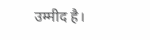उम्मीद है।